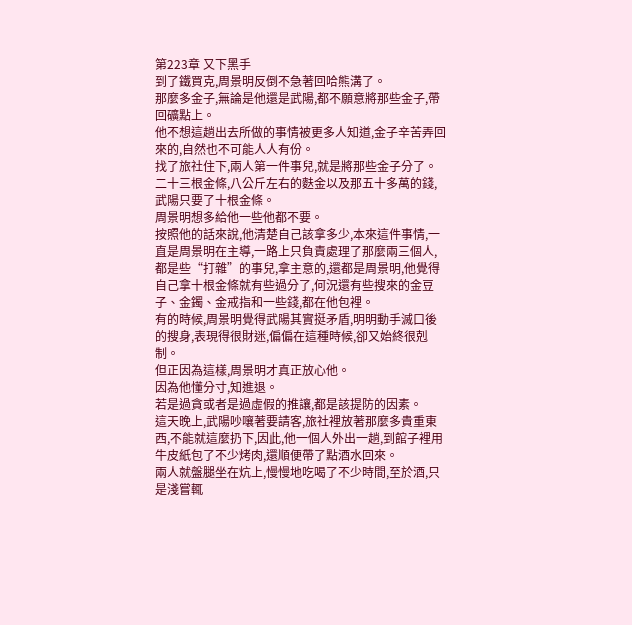第223章 又下黑手
到了鐵買克,周景明反倒不急著回哈熊溝了。
那麼多金子,無論是他還是武陽,都不願意將那些金子,帶回礦點上。
他不想這趟出去所做的事情被更多人知道,金子辛苦弄回來的,自然也不可能人人有份。
找了旅社住下,兩人第一件事兒,就是將那些金子分了。
二十三根金條,八公斤左右的麩金以及那五十多萬的錢,武陽只要了十根金條。
周景明想多給他一些他都不要。
按照他的話來說,他清楚自己該拿多少,本來這件事情,一直是周景明在主導,一路上只負責處理了那麼兩三個人,都是些“打雜”的事兒,拿主意的,還都是周景明,他覺得自己拿十根金條就有些過分了,何況還有些搜來的金豆子、金鐲、金戒指和一些錢,都在他包裡。
有的時候,周景明覺得武陽其實挺矛盾,明明動手滅口後的搜身,表現得很財迷,偏偏在這種時候,卻又始終很剋制。
但正因為這樣,周景明才真正放心他。
因為他懂分寸,知進退。
若是過貪或者是過虛假的推讓,都是該提防的因素。
這天晚上,武陽吵嚷著要請客,旅社裡放著那麼多貴重東西,不能就這麼扔下,因此,他一個人外出一趟,到館子裡用牛皮紙包了不少烤肉,還順便帶了點酒水回來。
兩人就盤腿坐在炕上,慢慢地吃喝了不少時間,至於酒,只是淺嘗輒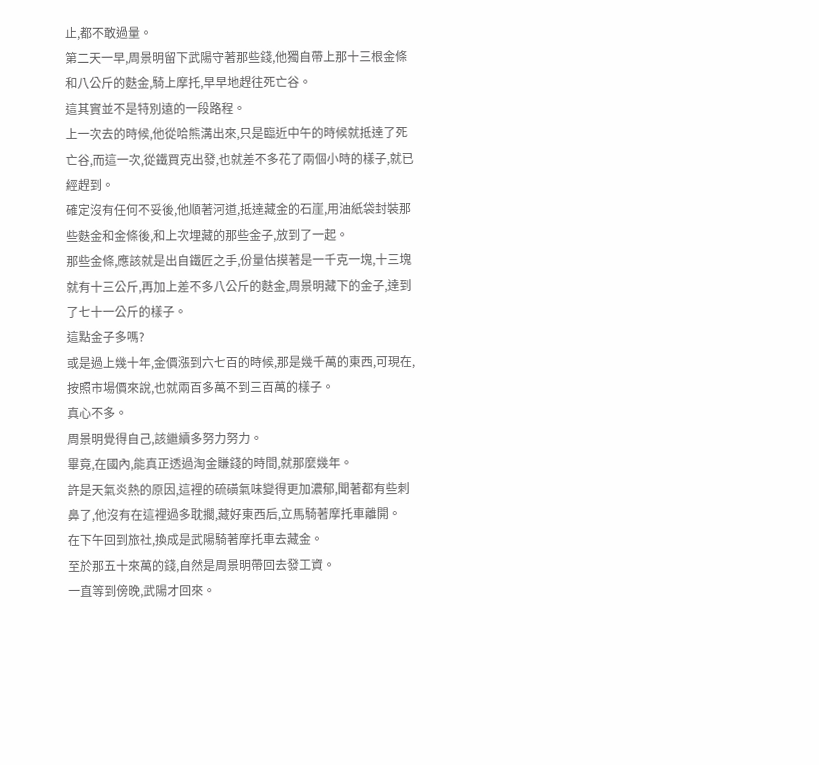止,都不敢過量。
第二天一早,周景明留下武陽守著那些錢,他獨自帶上那十三根金條和八公斤的麩金,騎上摩托,早早地趕往死亡谷。
這其實並不是特別遠的一段路程。
上一次去的時候,他從哈熊溝出來,只是臨近中午的時候就抵達了死亡谷,而這一次,從鐵買克出發,也就差不多花了兩個小時的樣子,就已經趕到。
確定沒有任何不妥後,他順著河道,抵達藏金的石崖,用油紙袋封裝那些麩金和金條後,和上次埋藏的那些金子,放到了一起。
那些金條,應該就是出自鐵匠之手,份量估摸著是一千克一塊,十三塊就有十三公斤,再加上差不多八公斤的麩金,周景明藏下的金子,達到了七十一公斤的樣子。
這點金子多嗎?
或是過上幾十年,金價漲到六七百的時候,那是幾千萬的東西,可現在,按照市場價來說,也就兩百多萬不到三百萬的樣子。
真心不多。
周景明覺得自己,該繼續多努力努力。
畢竟,在國內,能真正透過淘金賺錢的時間,就那麼幾年。
許是天氣炎熱的原因,這裡的硫磺氣味變得更加濃郁,聞著都有些刺鼻了,他沒有在這裡過多耽擱,藏好東西后,立馬騎著摩托車離開。
在下午回到旅社,換成是武陽騎著摩托車去藏金。
至於那五十來萬的錢,自然是周景明帶回去發工資。
一直等到傍晚,武陽才回來。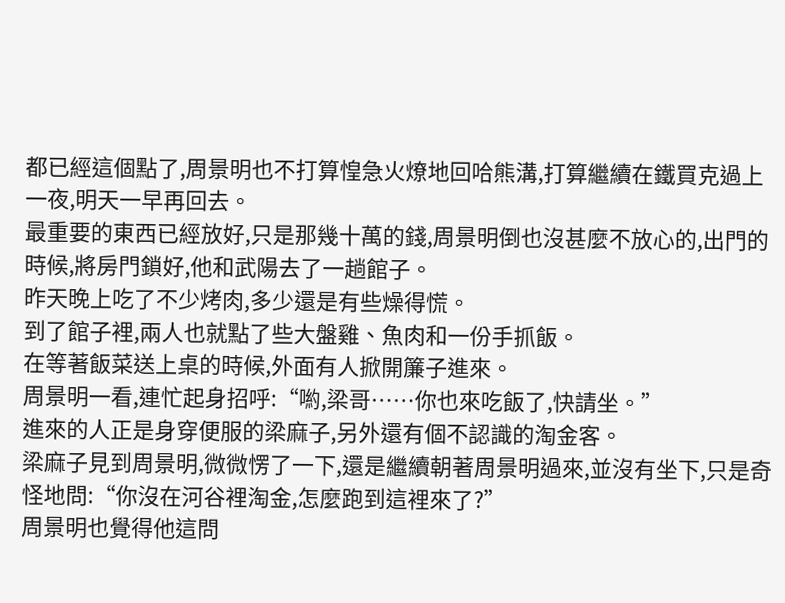都已經這個點了,周景明也不打算惶急火燎地回哈熊溝,打算繼續在鐵買克過上一夜,明天一早再回去。
最重要的東西已經放好,只是那幾十萬的錢,周景明倒也沒甚麼不放心的,出門的時候,將房門鎖好,他和武陽去了一趟館子。
昨天晚上吃了不少烤肉,多少還是有些燥得慌。
到了館子裡,兩人也就點了些大盤雞、魚肉和一份手抓飯。
在等著飯菜送上桌的時候,外面有人掀開簾子進來。
周景明一看,連忙起身招呼:“喲,梁哥……你也來吃飯了,快請坐。”
進來的人正是身穿便服的梁麻子,另外還有個不認識的淘金客。
梁麻子見到周景明,微微愣了一下,還是繼續朝著周景明過來,並沒有坐下,只是奇怪地問:“你沒在河谷裡淘金,怎麼跑到這裡來了?”
周景明也覺得他這問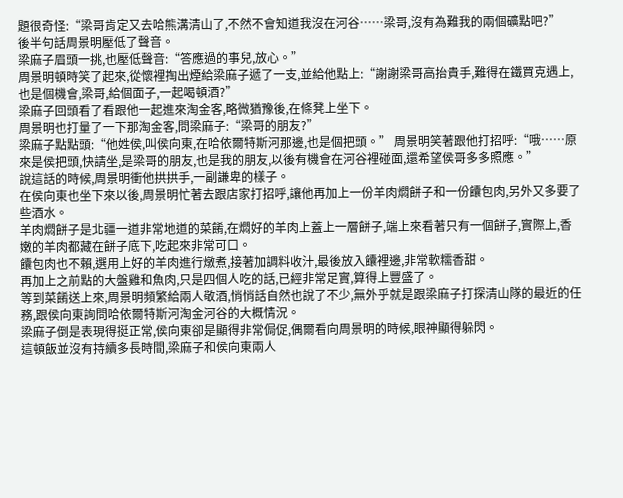題很奇怪:“梁哥肯定又去哈熊溝清山了,不然不會知道我沒在河谷……梁哥,沒有為難我的兩個礦點吧?”
後半句話周景明壓低了聲音。
梁麻子眉頭一挑,也壓低聲音:“答應過的事兒,放心。”
周景明頓時笑了起來,從懷裡掏出煙給梁麻子遞了一支,並給他點上:“謝謝梁哥高抬貴手,難得在鐵買克遇上,也是個機會,梁哥,給個面子,一起喝頓酒?”
梁麻子回頭看了看跟他一起進來淘金客,略微猶豫後,在條凳上坐下。
周景明也打量了一下那淘金客,問梁麻子:“梁哥的朋友?”
梁麻子點點頭:“他姓侯,叫侯向東,在哈依爾特斯河那邊,也是個把頭。” 周景明笑著跟他打招呼:“哦……原來是侯把頭,快請坐,是梁哥的朋友,也是我的朋友,以後有機會在河谷裡碰面,還希望侯哥多多照應。”
說這話的時候,周景明衝他拱拱手,一副謙卑的樣子。
在侯向東也坐下來以後,周景明忙著去跟店家打招呼,讓他再加上一份羊肉燜餅子和一份饢包肉,另外又多要了些酒水。
羊肉燜餅子是北疆一道非常地道的菜餚,在燜好的羊肉上蓋上一層餅子,端上來看著只有一個餅子,實際上,香嫩的羊肉都藏在餅子底下,吃起來非常可口。
饢包肉也不賴,選用上好的羊肉進行燉煮,接著加調料收汁,最後放入饢裡邊,非常軟糯香甜。
再加上之前點的大盤雞和魚肉,只是四個人吃的話,已經非常足實,算得上豐盛了。
等到菜餚送上來,周景明頻繁給兩人敬酒,悄悄話自然也說了不少,無外乎就是跟梁麻子打探清山隊的最近的任務,跟侯向東詢問哈依爾特斯河淘金河谷的大概情況。
梁麻子倒是表現得挺正常,侯向東卻是顯得非常侷促,偶爾看向周景明的時候,眼神顯得躲閃。
這頓飯並沒有持續多長時間,梁麻子和侯向東兩人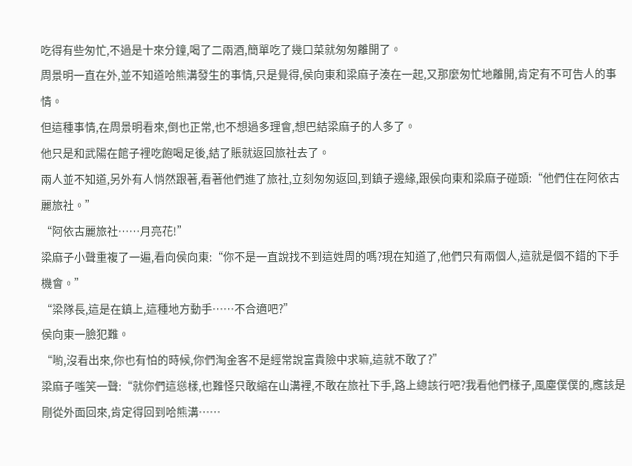吃得有些匆忙,不過是十來分鐘,喝了二兩酒,簡單吃了幾口菜就匆匆離開了。
周景明一直在外,並不知道哈熊溝發生的事情,只是覺得,侯向東和梁麻子湊在一起,又那麼匆忙地離開,肯定有不可告人的事情。
但這種事情,在周景明看來,倒也正常,也不想過多理會,想巴結梁麻子的人多了。
他只是和武陽在館子裡吃飽喝足後,結了賬就返回旅社去了。
兩人並不知道,另外有人悄然跟著,看著他們進了旅社,立刻匆匆返回,到鎮子邊緣,跟侯向東和梁麻子碰頭:“他們住在阿依古麗旅社。”
“阿依古麗旅社……月亮花!”
梁麻子小聲重複了一遍,看向侯向東:“你不是一直說找不到這姓周的嗎?現在知道了,他們只有兩個人,這就是個不錯的下手機會。”
“梁隊長,這是在鎮上,這種地方動手……不合適吧?”
侯向東一臉犯難。
“喲,沒看出來,你也有怕的時候,你們淘金客不是經常說富貴險中求嘛,這就不敢了?”
梁麻子嗤笑一聲:“就你們這慫樣,也難怪只敢縮在山溝裡,不敢在旅社下手,路上總該行吧?我看他們樣子,風塵僕僕的,應該是剛從外面回來,肯定得回到哈熊溝……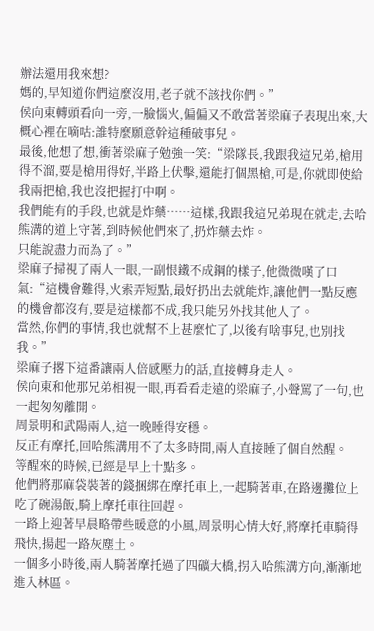辦法還用我來想?
媽的,早知道你們這麼沒用,老子就不該找你們。”
侯向東轉頭看向一旁,一臉惱火,偏偏又不敢當著梁麻子表現出來,大概心裡在嘀咕:誰特麼願意幹這種破事兒。
最後,他想了想,衝著梁麻子勉強一笑:“梁隊長,我跟我這兄弟,槍用得不溜,要是槍用得好,半路上伏擊,還能打個黑槍,可是,你就即使給我兩把槍,我也沒把握打中啊。
我們能有的手段,也就是炸藥……這樣,我跟我這兄弟現在就走,去哈熊溝的道上守著,到時候他們來了,扔炸藥去炸。
只能說盡力而為了。”
梁麻子掃視了兩人一眼,一副恨鐵不成鋼的樣子,他微微嘆了口氣:“這機會難得,火索弄短點,最好扔出去就能炸,讓他們一點反應的機會都沒有,要是這樣都不成,我只能另外找其他人了。
當然,你們的事情,我也就幫不上甚麼忙了,以後有啥事兒,也別找我。”
梁麻子撂下這番讓兩人倍感壓力的話,直接轉身走人。
侯向東和他那兄弟相視一眼,再看看走遠的梁麻子,小聲罵了一句,也一起匆匆離開。
周景明和武陽兩人,這一晚睡得安穩。
反正有摩托,回哈熊溝用不了太多時間,兩人直接睡了個自然醒。
等醒來的時候,已經是早上十點多。
他們將那麻袋裝著的錢捆綁在摩托車上,一起騎著車,在路邊攤位上吃了碗湯飯,騎上摩托車往回趕。
一路上迎著早晨略帶些暖意的小風,周景明心情大好,將摩托車騎得飛快,揚起一路灰塵土。
一個多小時後,兩人騎著摩托過了四礦大橋,拐入哈熊溝方向,漸漸地進入林區。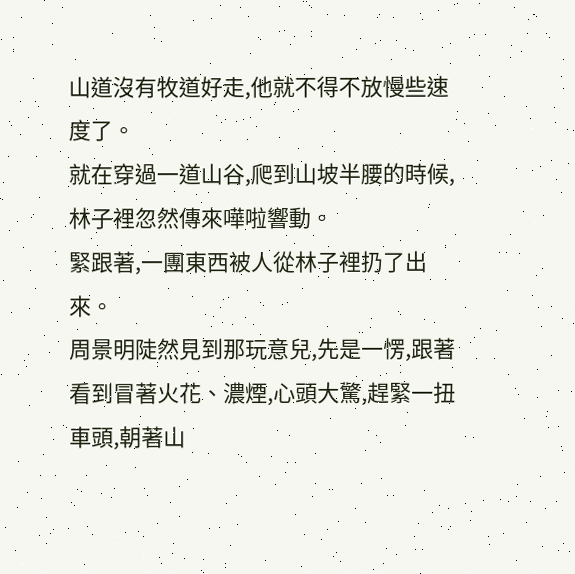山道沒有牧道好走,他就不得不放慢些速度了。
就在穿過一道山谷,爬到山坡半腰的時候,林子裡忽然傳來嘩啦響動。
緊跟著,一團東西被人從林子裡扔了出來。
周景明陡然見到那玩意兒,先是一愣,跟著看到冒著火花、濃煙,心頭大驚,趕緊一扭車頭,朝著山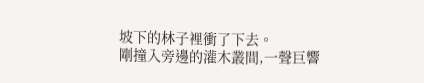坡下的林子裡衝了下去。
剛撞入旁邊的灌木叢間,一聲巨響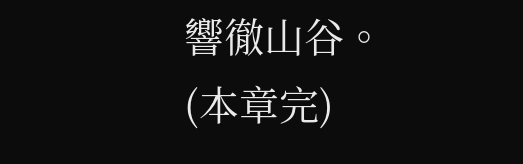響徹山谷。
(本章完)